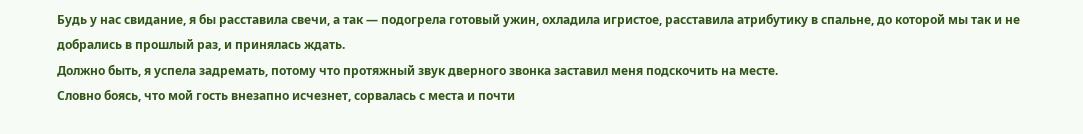Будь у нас свидание, я бы расставила свечи, а так — подогрела готовый ужин, охладила игристое, расставила атрибутику в спальне, до которой мы так и не добрались в прошлый раз, и принялась ждать.
Должно быть, я успела задремать, потому что протяжный звук дверного звонка заставил меня подскочить на месте.
Словно боясь, что мой гость внезапно исчезнет, сорвалась с места и почти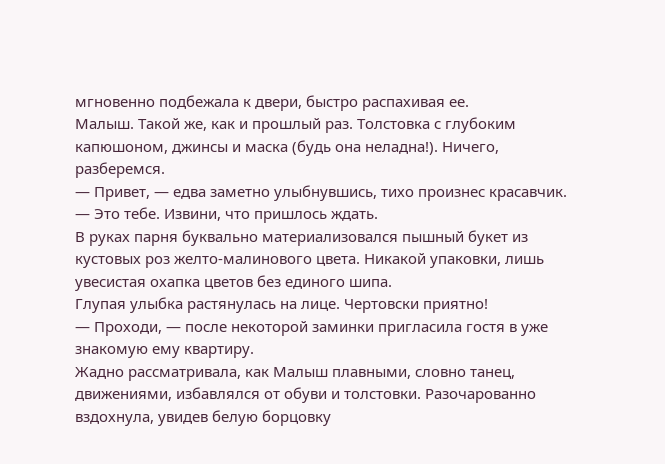мгновенно подбежала к двери, быстро распахивая ее.
Малыш. Такой же, как и прошлый раз. Толстовка с глубоким капюшоном, джинсы и маска (будь она неладна!). Ничего, разберемся.
— Привет, — едва заметно улыбнувшись, тихо произнес красавчик. — Это тебе. Извини, что пришлось ждать.
В руках парня буквально материализовался пышный букет из кустовых роз желто-малинового цвета. Никакой упаковки, лишь увесистая охапка цветов без единого шипа.
Глупая улыбка растянулась на лице. Чертовски приятно!
— Проходи, — после некоторой заминки пригласила гостя в уже знакомую ему квартиру.
Жадно рассматривала, как Малыш плавными, словно танец, движениями, избавлялся от обуви и толстовки. Разочарованно вздохнула, увидев белую борцовку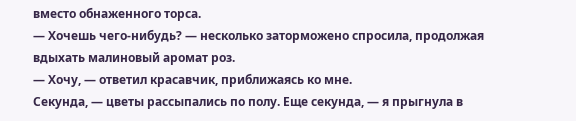вместо обнаженного торса.
— Хочешь чего-нибудь? — несколько заторможено спросила, продолжая вдыхать малиновый аромат роз.
— Хочу, — ответил красавчик, приближаясь ко мне.
Секунда, — цветы рассыпались по полу. Еще секунда, — я прыгнула в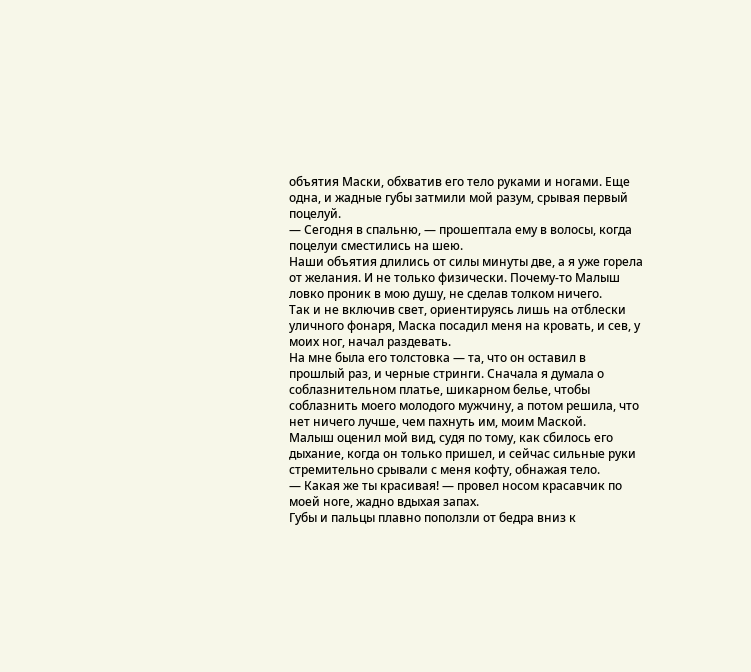объятия Маски, обхватив его тело руками и ногами. Еще одна, и жадные губы затмили мой разум, срывая первый поцелуй.
— Сегодня в спальню, — прошептала ему в волосы, когда поцелуи сместились на шею.
Наши объятия длились от силы минуты две, а я уже горела от желания. И не только физически. Почему-то Малыш ловко проник в мою душу, не сделав толком ничего.
Так и не включив свет, ориентируясь лишь на отблески уличного фонаря, Маска посадил меня на кровать, и сев, у моих ног, начал раздевать.
На мне была его толстовка — та, что он оставил в прошлый раз, и черные стринги. Сначала я думала о соблазнительном платье, шикарном белье, чтобы соблазнить моего молодого мужчину, а потом решила, что нет ничего лучше, чем пахнуть им, моим Маской.
Малыш оценил мой вид, судя по тому, как сбилось его дыхание, когда он только пришел, и сейчас сильные руки стремительно срывали с меня кофту, обнажая тело.
— Какая же ты красивая! — провел носом красавчик по моей ноге, жадно вдыхая запах.
Губы и пальцы плавно поползли от бедра вниз к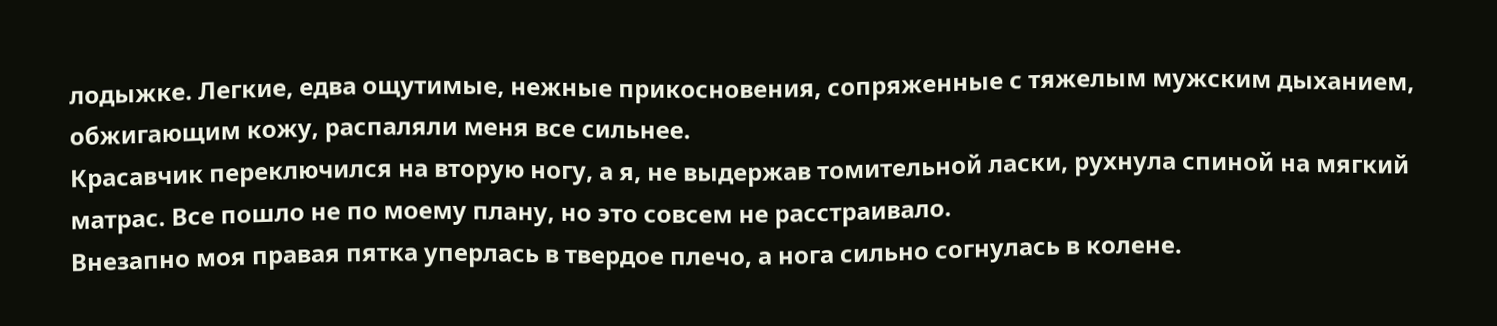лодыжке. Легкие, едва ощутимые, нежные прикосновения, сопряженные с тяжелым мужским дыханием, обжигающим кожу, распаляли меня все сильнее.
Красавчик переключился на вторую ногу, а я, не выдержав томительной ласки, рухнула спиной на мягкий матрас. Все пошло не по моему плану, но это совсем не расстраивало.
Внезапно моя правая пятка уперлась в твердое плечо, а нога сильно согнулась в колене.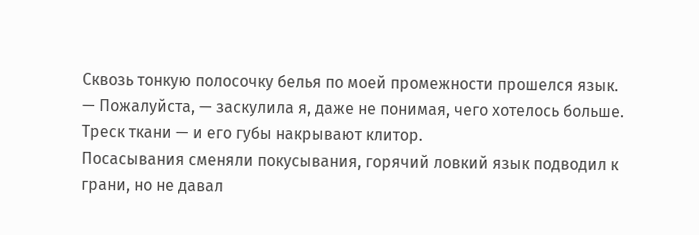Сквозь тонкую полосочку белья по моей промежности прошелся язык.
— Пожалуйста, — заскулила я, даже не понимая, чего хотелось больше.
Треск ткани — и его губы накрывают клитор.
Посасывания сменяли покусывания, горячий ловкий язык подводил к грани, но не давал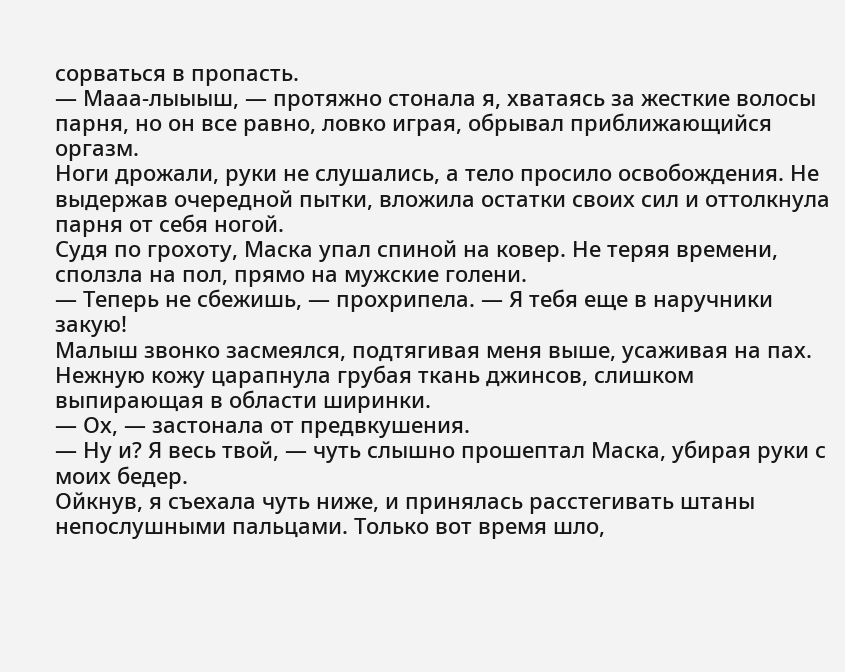сорваться в пропасть.
— Мааа-лыыыш, — протяжно стонала я, хватаясь за жесткие волосы парня, но он все равно, ловко играя, обрывал приближающийся оргазм.
Ноги дрожали, руки не слушались, а тело просило освобождения. Не выдержав очередной пытки, вложила остатки своих сил и оттолкнула парня от себя ногой.
Судя по грохоту, Маска упал спиной на ковер. Не теряя времени, сползла на пол, прямо на мужские голени.
— Теперь не сбежишь, — прохрипела. — Я тебя еще в наручники закую!
Малыш звонко засмеялся, подтягивая меня выше, усаживая на пах.
Нежную кожу царапнула грубая ткань джинсов, слишком выпирающая в области ширинки.
— Ох, — застонала от предвкушения.
— Ну и? Я весь твой, — чуть слышно прошептал Маска, убирая руки с моих бедер.
Ойкнув, я съехала чуть ниже, и принялась расстегивать штаны непослушными пальцами. Только вот время шло,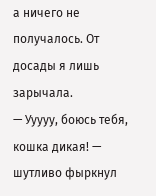а ничего не получалось. От досады я лишь зарычала.
— Ууууу, боюсь тебя, кошка дикая! — шутливо фыркнул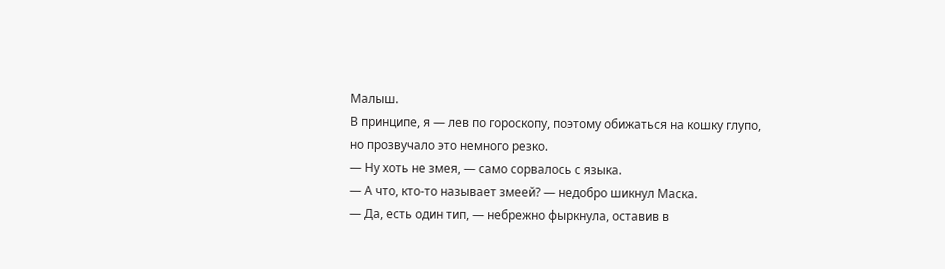Малыш.
В принципе, я — лев по гороскопу, поэтому обижаться на кошку глупо, но прозвучало это немного резко.
— Ну хоть не змея, — само сорвалось с языка.
— А что, кто-то называет змеей? — недобро шикнул Маска.
— Да, есть один тип, — небрежно фыркнула, оставив в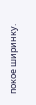покое ширинку.